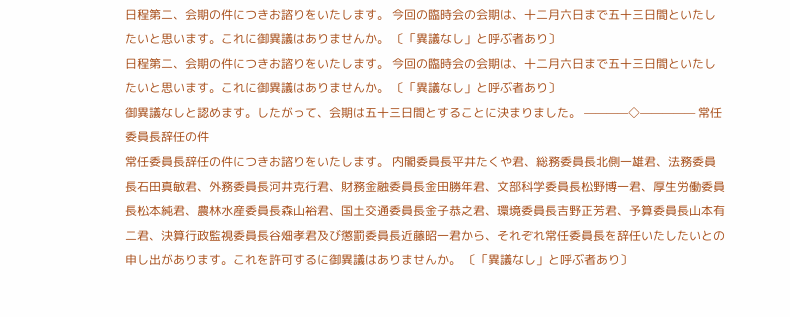日程第二、会期の件につきお諮りをいたします。 今回の臨時会の会期は、十二月六日まで五十三日間といたしたいと思います。これに御異議はありませんか。 〔「異議なし」と呼ぶ者あり〕
日程第二、会期の件につきお諮りをいたします。 今回の臨時会の会期は、十二月六日まで五十三日間といたしたいと思います。これに御異議はありませんか。 〔「異議なし」と呼ぶ者あり〕
御異議なしと認めます。したがって、会期は五十三日間とすることに決まりました。 ————◇————— 常任委員長辞任の件
常任委員長辞任の件につきお諮りをいたします。 内閣委員長平井たくや君、総務委員長北側一雄君、法務委員長石田真敏君、外務委員長河井克行君、財務金融委員長金田勝年君、文部科学委員長松野博一君、厚生労働委員長松本純君、農林水産委員長森山裕君、国土交通委員長金子恭之君、環境委員長吉野正芳君、予算委員長山本有二君、決算行政監視委員長谷畑孝君及び懲罰委員長近藤昭一君から、それぞれ常任委員長を辞任いたしたいとの申し出があります。これを許可するに御異議はありませんか。 〔「異議なし」と呼ぶ者あり〕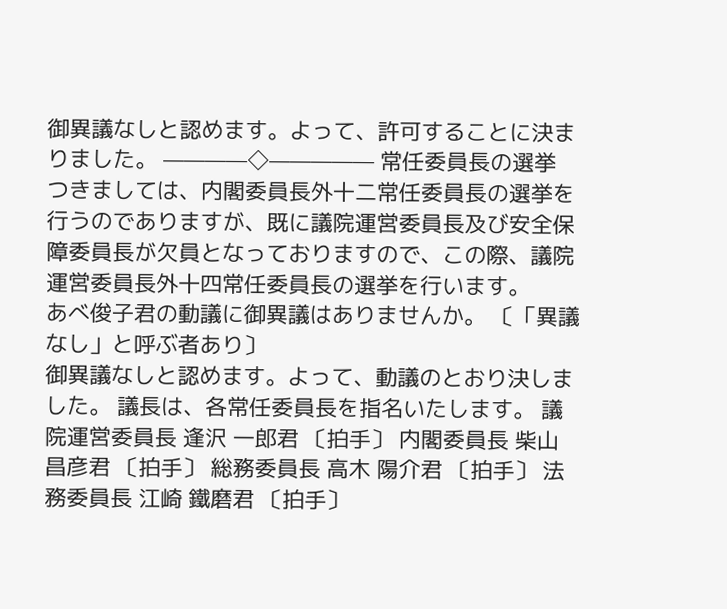御異議なしと認めます。よって、許可することに決まりました。 ————◇————— 常任委員長の選挙
つきましては、内閣委員長外十二常任委員長の選挙を行うのでありますが、既に議院運営委員長及び安全保障委員長が欠員となっておりますので、この際、議院運営委員長外十四常任委員長の選挙を行います。
あべ俊子君の動議に御異議はありませんか。 〔「異議なし」と呼ぶ者あり〕
御異議なしと認めます。よって、動議のとおり決しました。 議長は、各常任委員長を指名いたします。 議院運営委員長 逢沢 一郎君 〔拍手〕 内閣委員長 柴山 昌彦君 〔拍手〕 総務委員長 高木 陽介君 〔拍手〕 法務委員長 江崎 鐵磨君 〔拍手〕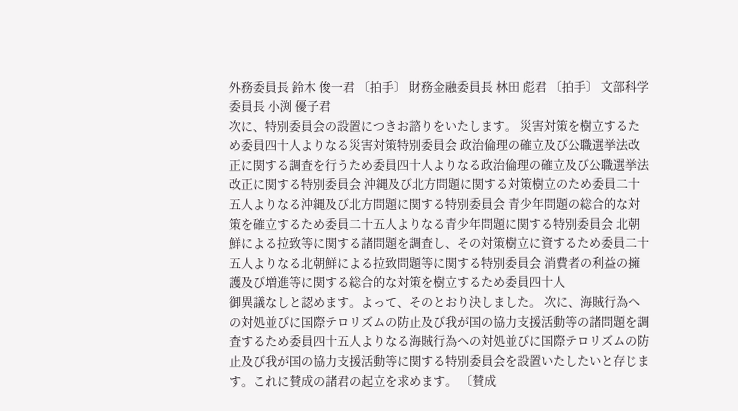外務委員長 鈴木 俊一君 〔拍手〕 財務金融委員長 林田 彪君 〔拍手〕 文部科学委員長 小渕 優子君
次に、特別委員会の設置につきお諮りをいたします。 災害対策を樹立するため委員四十人よりなる災害対策特別委員会 政治倫理の確立及び公職選挙法改正に関する調査を行うため委員四十人よりなる政治倫理の確立及び公職選挙法改正に関する特別委員会 沖縄及び北方問題に関する対策樹立のため委員二十五人よりなる沖縄及び北方問題に関する特別委員会 青少年問題の総合的な対策を確立するため委員二十五人よりなる青少年問題に関する特別委員会 北朝鮮による拉致等に関する諸問題を調査し、その対策樹立に資するため委員二十五人よりなる北朝鮮による拉致問題等に関する特別委員会 消費者の利益の擁護及び増進等に関する総合的な対策を樹立するため委員四十人
御異議なしと認めます。よって、そのとおり決しました。 次に、海賊行為への対処並びに国際テロリズムの防止及び我が国の協力支援活動等の諸問題を調査するため委員四十五人よりなる海賊行為への対処並びに国際テロリズムの防止及び我が国の協力支援活動等に関する特別委員会を設置いたしたいと存じます。これに賛成の諸君の起立を求めます。 〔賛成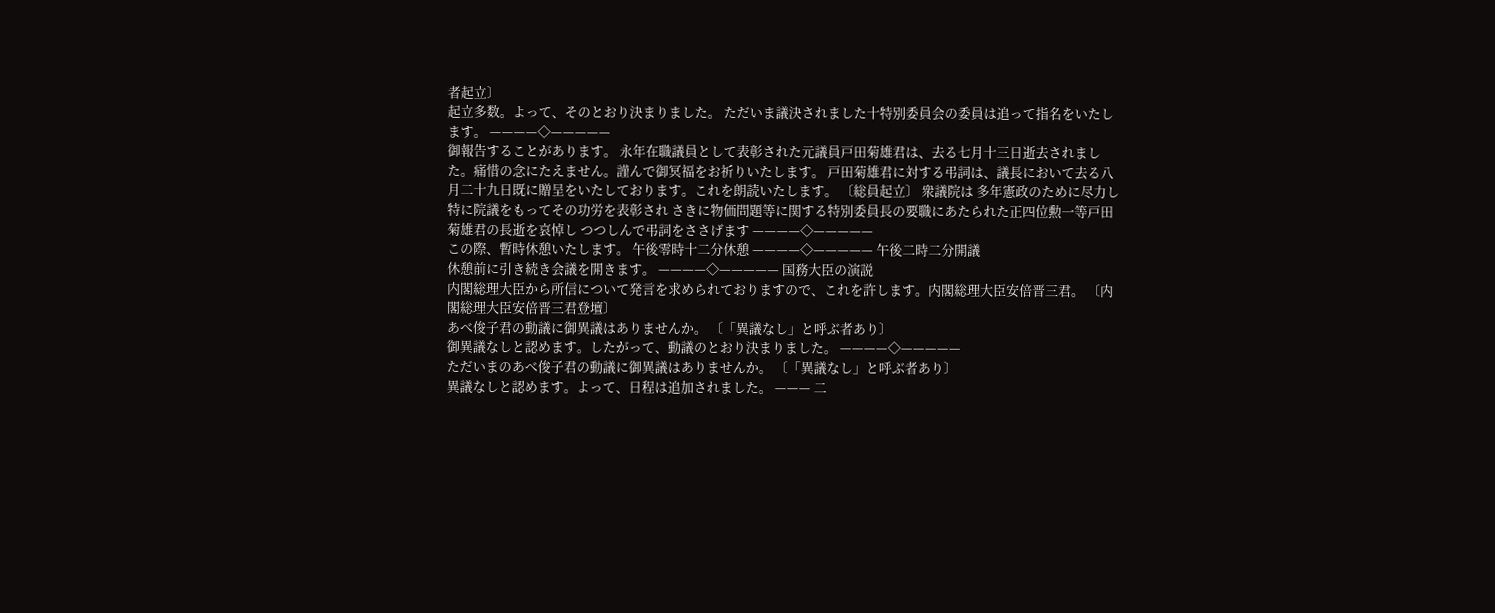者起立〕
起立多数。よって、そのとおり決まりました。 ただいま議決されました十特別委員会の委員は追って指名をいたします。 ————◇—————
御報告することがあります。 永年在職議員として表彰された元議員戸田菊雄君は、去る七月十三日逝去されました。痛惜の念にたえません。謹んで御冥福をお祈りいたします。 戸田菊雄君に対する弔詞は、議長において去る八月二十九日既に贈呈をいたしております。これを朗読いたします。 〔総員起立〕 衆議院は 多年憲政のために尽力し 特に院議をもってその功労を表彰され さきに物価問題等に関する特別委員長の要職にあたられた正四位勲一等戸田菊雄君の長逝を哀悼し つつしんで弔詞をささげます ————◇—————
この際、暫時休憩いたします。 午後零時十二分休憩 ————◇————— 午後二時二分開議
休憩前に引き続き会議を開きます。 ————◇————— 国務大臣の演説
内閣総理大臣から所信について発言を求められておりますので、これを許します。内閣総理大臣安倍晋三君。 〔内閣総理大臣安倍晋三君登壇〕
あべ俊子君の動議に御異議はありませんか。 〔「異議なし」と呼ぶ者あり〕
御異議なしと認めます。したがって、動議のとおり決まりました。 ————◇—————
ただいまのあべ俊子君の動議に御異議はありませんか。 〔「異議なし」と呼ぶ者あり〕
異議なしと認めます。よって、日程は追加されました。 ——— 二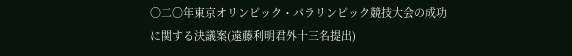〇二〇年東京オリンピック・パラリンピック競技大会の成功に関する決議案(遠藤利明君外十三名提出)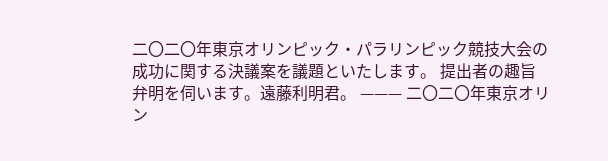二〇二〇年東京オリンピック・パラリンピック競技大会の成功に関する決議案を議題といたします。 提出者の趣旨弁明を伺います。遠藤利明君。 ——— 二〇二〇年東京オリン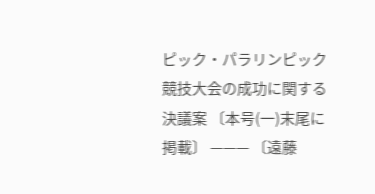ピック・パラリンピック競技大会の成功に関する決議案 〔本号(一)末尾に掲載〕 ——— 〔遠藤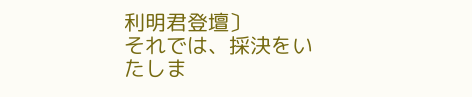利明君登壇〕
それでは、採決をいたしま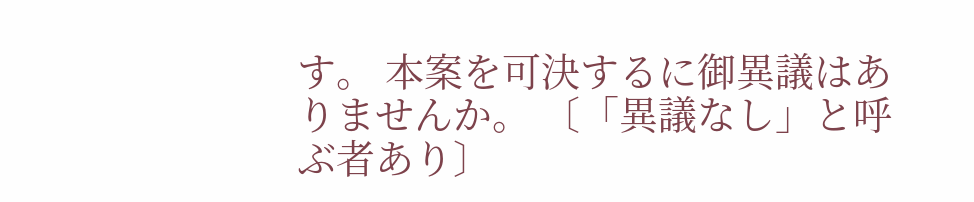す。 本案を可決するに御異議はありませんか。 〔「異議なし」と呼ぶ者あり〕